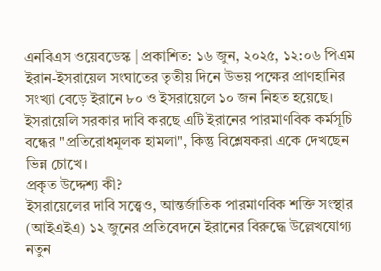এনবিএস ওয়েবডেস্ক | প্রকাশিত: ১৬ জুন, ২০২৫, ১২:০৬ পিএম
ইরান-ইসরায়েল সংঘাতের তৃতীয় দিনে উভয় পক্ষের প্রাণহানির সংখ্যা বেড়ে ইরানে ৮০ ও ইসরায়েলে ১০ জন নিহত হয়েছে। ইসরায়েলি সরকার দাবি করছে এটি ইরানের পারমাণবিক কর্মসূচি বন্ধের "প্রতিরোধমূলক হামলা", কিন্তু বিশ্লেষকরা একে দেখছেন ভিন্ন চোখে।
প্রকৃত উদ্দেশ্য কী?
ইসরায়েলের দাবি সত্ত্বেও, আন্তর্জাতিক পারমাণবিক শক্তি সংস্থার (আইএইএ) ১২ জুনের প্রতিবেদনে ইরানের বিরুদ্ধে উল্লেখযোগ্য নতুন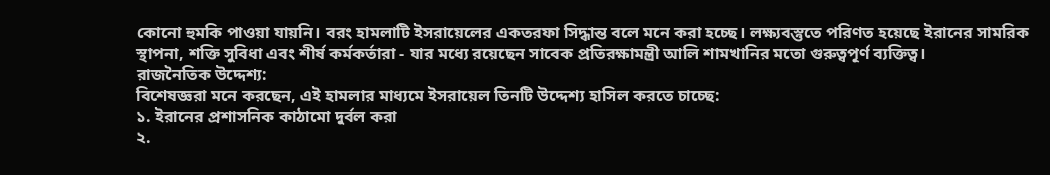কোনো হুমকি পাওয়া যায়নি। বরং হামলাটি ইসরায়েলের একতরফা সিদ্ধান্ত বলে মনে করা হচ্ছে। লক্ষ্যবস্তুতে পরিণত হয়েছে ইরানের সামরিক স্থাপনা, শক্তি সুবিধা এবং শীর্ষ কর্মকর্তারা - যার মধ্যে রয়েছেন সাবেক প্রতিরক্ষামন্ত্রী আলি শামখানির মতো গুরুত্বপূর্ণ ব্যক্তিত্ব।
রাজনৈতিক উদ্দেশ্য:
বিশেষজ্ঞরা মনে করছেন, এই হামলার মাধ্যমে ইসরায়েল তিনটি উদ্দেশ্য হাসিল করতে চাচ্ছে:
১. ইরানের প্রশাসনিক কাঠামো দুর্বল করা
২.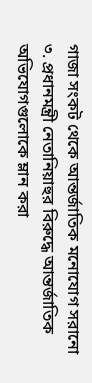গাজা সংকট থেকে আন্তর্জাতিক মনোযোগ সরানো
৩. প্রধানমন্ত্রী নেতানিয়াহুর বিরুদ্ধে আন্তর্জাতিক অভিযোগগুলোকে ম্লান করা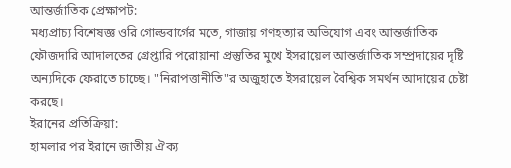আন্তর্জাতিক প্রেক্ষাপট:
মধ্যপ্রাচ্য বিশেষজ্ঞ ওরি গোল্ডবার্গের মতে, গাজায় গণহত্যার অভিযোগ এবং আন্তর্জাতিক ফৌজদারি আদালতের গ্রেপ্তারি পরোয়ানা প্রস্তুতির মুখে ইসরায়েল আন্তর্জাতিক সম্প্রদায়ের দৃষ্টি অন্যদিকে ফেরাতে চাচ্ছে। "নিরাপত্তানীতি"র অজুহাতে ইসরায়েল বৈশ্বিক সমর্থন আদায়ের চেষ্টা করছে।
ইরানের প্রতিক্রিয়া:
হামলার পর ইরানে জাতীয় ঐক্য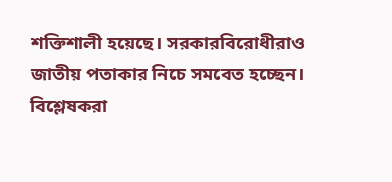শক্তিশালী হয়েছে। সরকারবিরোধীরাও জাতীয় পতাকার নিচে সমবেত হচ্ছেন। বিশ্লেষকরা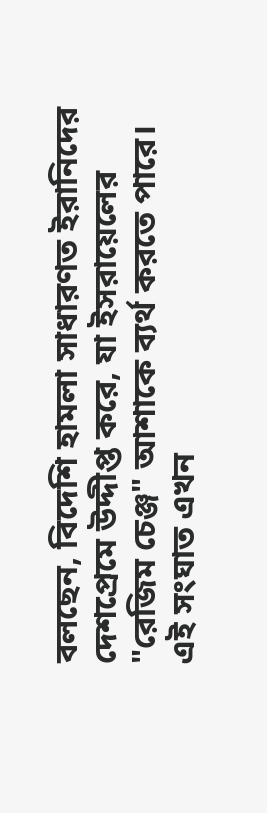বলছেন, বিদেশি হামলা সাধারণত ইরানিদের দেশপ্রেমে উদ্দীপ্ত করে, যা ইসরায়েলের "রেজিম চেঞ্জ" আশাকে ব্যর্থ করতে পারে।
এই সংঘাত এখন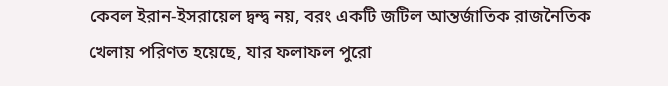কেবল ইরান-ইসরায়েল দ্বন্দ্ব নয়, বরং একটি জটিল আন্তর্জাতিক রাজনৈতিক খেলায় পরিণত হয়েছে, যার ফলাফল পুরো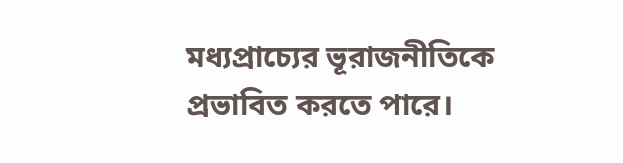মধ্যপ্রাচ্যের ভূরাজনীতিকে প্রভাবিত করতে পারে।